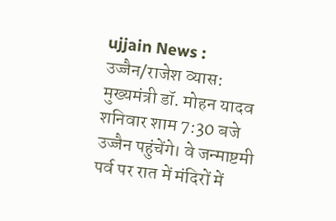ujjain News : उज्जैन/राजेश व्यास: मुख्यमंत्री डॉ. मोहन यादव शनिवार शाम 7:30 बजे उज्जैन पहुंचेंगे। वे जन्माष्टमी पर्व पर रात में मंदिरों में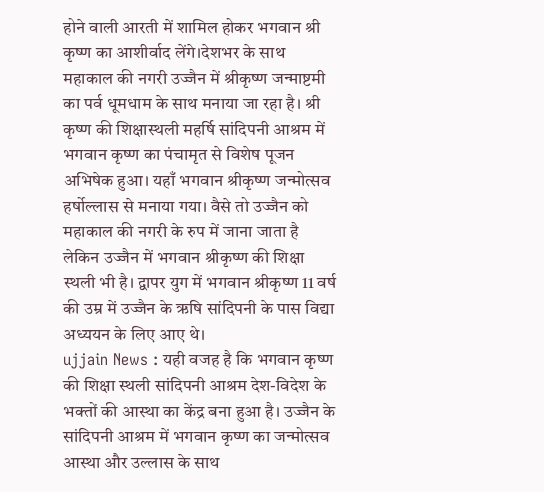होने वाली आरती में शामिल होकर भगवान श्री कृष्ण का आशीर्वाद लेंगे।देशभर के साथ महाकाल की नगरी उज्जैन में श्रीकृष्ण जन्माष्टमी का पर्व धूमधाम के साथ मनाया जा रहा है। श्री कृष्ण की शिक्षास्थली महर्षि सांदिपनी आश्रम में भगवान कृष्ण का पंचामृत से विशेष पूजन अभिषेक हुआ। यहाँ भगवान श्रीकृष्ण जन्मोत्सव हर्षोल्लास से मनाया गया। वैसे तो उज्जैन को महाकाल की नगरी के रुप में जाना जाता है लेकिन उज्जैन में भगवान श्रीकृष्ण की शिक्षा स्थली भी है। द्वापर युग में भगवान श्रीकृष्ण 11 वर्ष की उम्र में उज्जैन के ऋषि सांदिपनी के पास विद्या अध्ययन के लिए आए थे।
ujjain News : यही वजह है कि भगवान कृष्ण की शिक्षा स्थली सांदिपनी आश्रम देश-विदेश के भक्तों की आस्था का केंद्र बना हुआ है। उज्जैन के सांदिपनी आश्रम में भगवान कृष्ण का जन्मोत्सव आस्था और उल्लास के साथ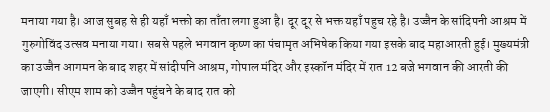मनाया गया है। आज सुबह से ही यहाँ भक्तो का ताँता लगा हुआ है। दूर दूर से भक्त यहाँ पहुच रहे है। उज्जैन के सांदिपनी आश्रम में गुरुगोविंद उत्सव मनाया गया। सबसे पहले भगवान कृष्ण का पंचामृत अभिषेक किया गया इसके बाद महाआरती हुई। मुख्यमंत्री का उज्जैन आगमन के बाद शहर में सांदीपनि आश्रम, गोपाल मंदिर और इस्कॉन मंदिर में रात 12 बजे भगवान की आरती की जाएगी। सीएम शाम को उज्जैन पहुंचने के बाद रात को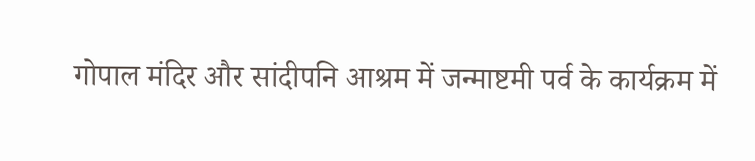गोपाल मंदिर और सांदीपनि आश्रम में जन्माष्टमी पर्व के कार्यक्रम में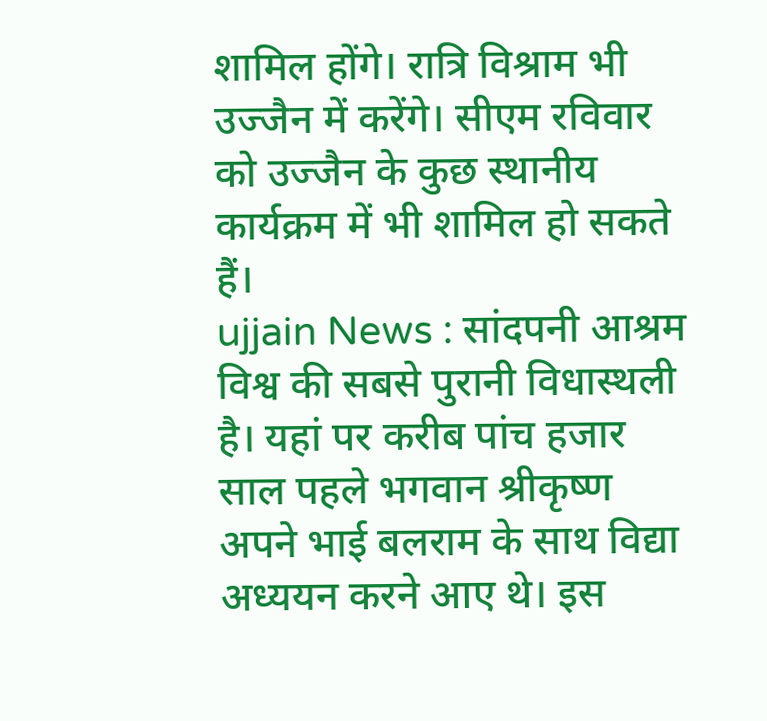शामिल होंगे। रात्रि विश्राम भी उज्जैन में करेंगे। सीएम रविवार को उज्जैन के कुछ स्थानीय कार्यक्रम में भी शामिल हो सकते हैं।
ujjain News : सांदपनी आश्रम विश्व की सबसे पुरानी विधास्थली है। यहां पर करीब पांच हजार साल पहले भगवान श्रीकृष्ण अपने भाई बलराम के साथ विद्या अध्ययन करने आए थे। इस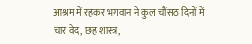आश्रम में रहकर भगवान ने कुल चौंसठ दिनों में चार वेद, छह शास्त्र,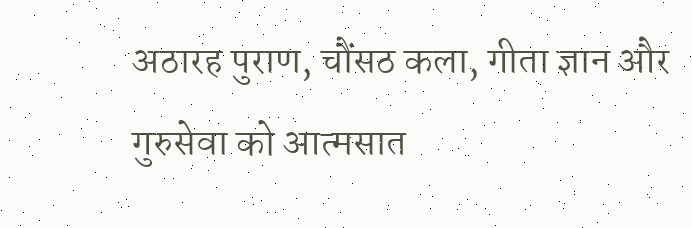अठारह पुराण, चौंसठ कला, गीता ज्ञान और गुरुसेवा को आत्मसात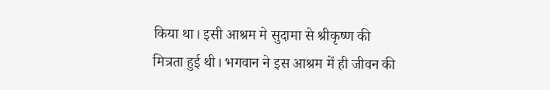किया था। इसी आश्रम मे सुदामा से श्रीकृष्ण की मित्रता हुई थी। भगवान ने इस आश्रम में ही जीवन की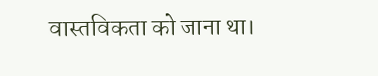वास्तविकता को जाना था।